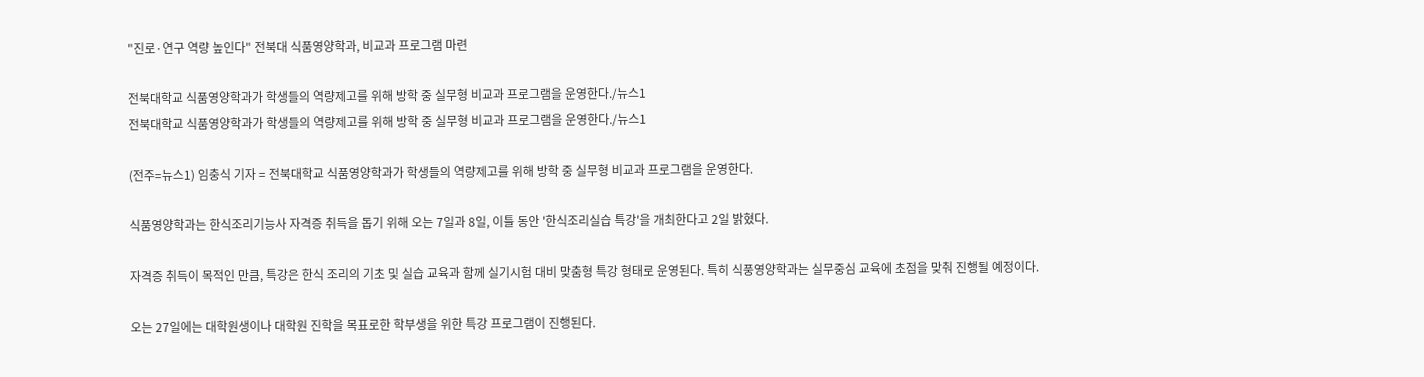"진로·연구 역량 높인다" 전북대 식품영양학과, 비교과 프로그램 마련

전북대학교 식품영양학과가 학생들의 역량제고를 위해 방학 중 실무형 비교과 프로그램을 운영한다./뉴스1
전북대학교 식품영양학과가 학생들의 역량제고를 위해 방학 중 실무형 비교과 프로그램을 운영한다./뉴스1

(전주=뉴스1) 임충식 기자 = 전북대학교 식품영양학과가 학생들의 역량제고를 위해 방학 중 실무형 비교과 프로그램을 운영한다.

식품영양학과는 한식조리기능사 자격증 취득을 돕기 위해 오는 7일과 8일, 이틀 동안 '한식조리실습 특강'을 개최한다고 2일 밝혔다.

자격증 취득이 목적인 만큼, 특강은 한식 조리의 기초 및 실습 교육과 함께 실기시험 대비 맞춤형 특강 형태로 운영된다. 특히 식풍영양학과는 실무중심 교육에 초점을 맞춰 진행될 예정이다.

오는 27일에는 대학원생이나 대학원 진학을 목표로한 학부생을 위한 특강 프로그램이 진행된다.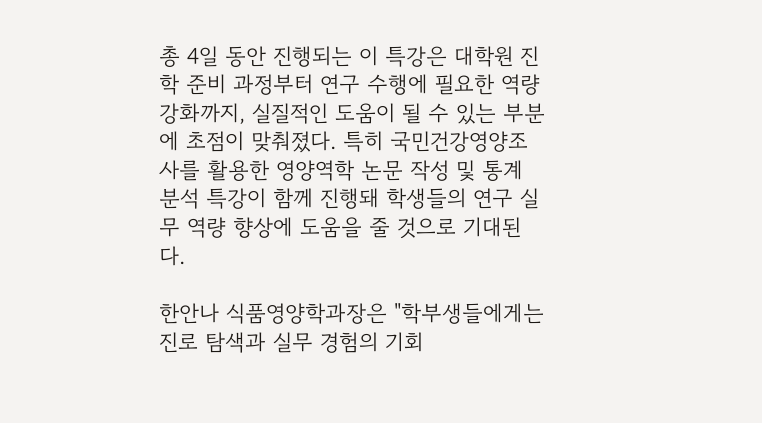총 4일 동안 진행되는 이 특강은 대학원 진학 준비 과정부터 연구 수행에 필요한 역량 강화까지, 실질적인 도움이 될 수 있는 부분에 초점이 맞춰졌다. 특히 국민건강영양조사를 활용한 영양역학 논문 작성 및 통계 분석 특강이 함께 진행돼 학생들의 연구 실무 역량 향상에 도움을 줄 것으로 기대된다.

한안나 식품영양학과장은 "학부생들에게는 진로 탐색과 실무 경험의 기회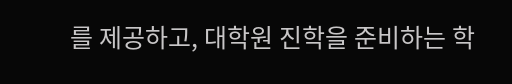를 제공하고, 대학원 진학을 준비하는 학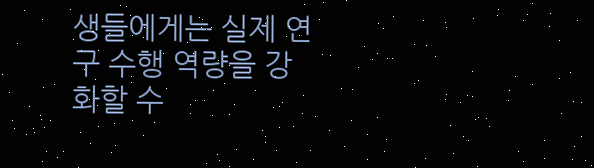생들에게는 실제 연구 수행 역량을 강화할 수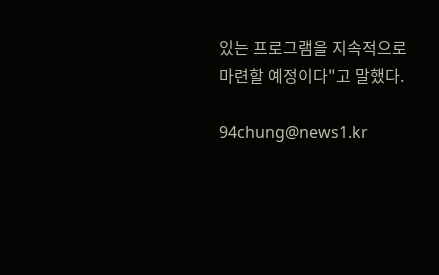있는 프로그램을 지속적으로 마련할 예정이다"고 말했다.

94chung@news1.kr